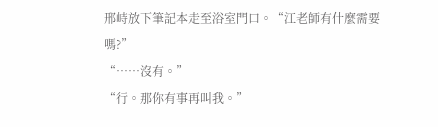邢峙放下筆記本走至浴室門口。“江老師有什麼需要嗎?”
“……沒有。”
“行。那你有事再叫我。”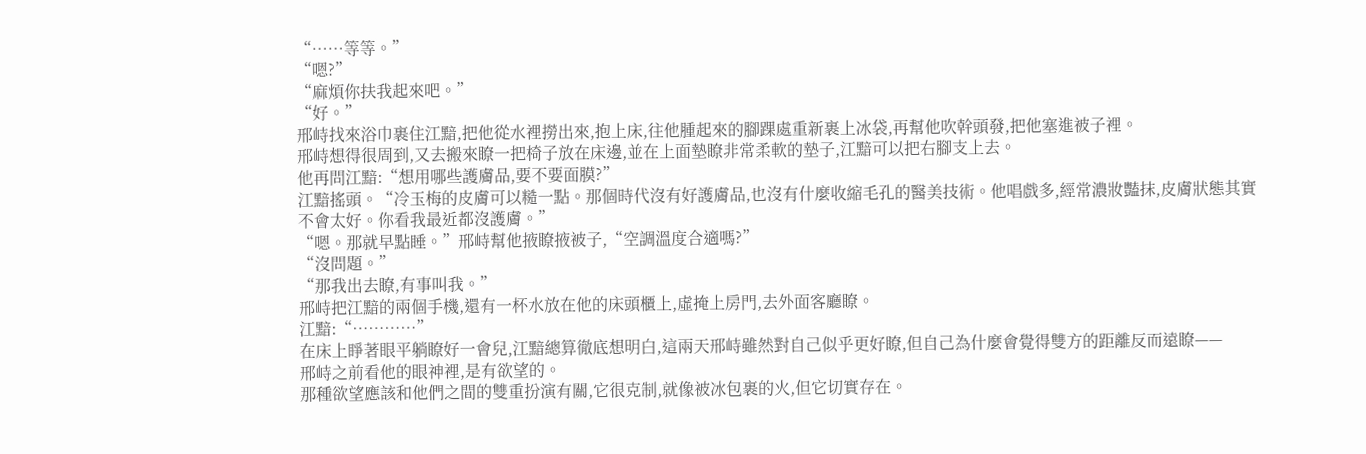“……等等。”
“嗯?”
“麻煩你扶我起來吧。”
“好。”
邢峙找來浴巾裹住江黯,把他從水裡撈出來,抱上床,往他腫起來的腳踝處重新裹上冰袋,再幫他吹幹頭發,把他塞進被子裡。
邢峙想得很周到,又去搬來瞭一把椅子放在床邊,並在上面墊瞭非常柔軟的墊子,江黯可以把右腳支上去。
他再問江黯:“想用哪些護膚品,要不要面膜?”
江黯搖頭。“冷玉梅的皮膚可以糙一點。那個時代沒有好護膚品,也沒有什麼收縮毛孔的醫美技術。他唱戲多,經常濃妝豔抹,皮膚狀態其實不會太好。你看我最近都沒護膚。”
“嗯。那就早點睡。”邢峙幫他掖瞭掖被子,“空調溫度合適嗎?”
“沒問題。”
“那我出去瞭,有事叫我。”
邢峙把江黯的兩個手機,還有一杯水放在他的床頭櫃上,虛掩上房門,去外面客廳瞭。
江黯:“…………”
在床上睜著眼平躺瞭好一會兒,江黯總算徹底想明白,這兩天邢峙雖然對自己似乎更好瞭,但自己為什麼會覺得雙方的距離反而遠瞭——
邢峙之前看他的眼神裡,是有欲望的。
那種欲望應該和他們之間的雙重扮演有關,它很克制,就像被冰包裹的火,但它切實存在。